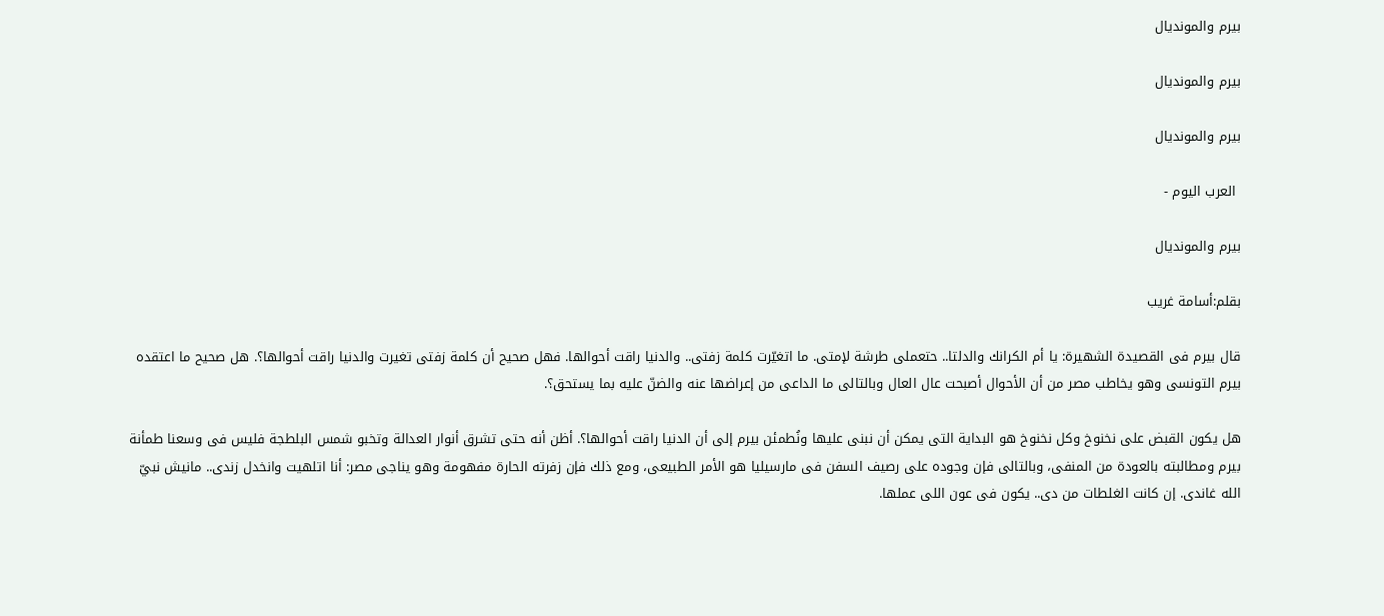بيرم والمونديال

بيرم والمونديال

بيرم والمونديال

 العرب اليوم -

بيرم والمونديال

بقلم:أسامة غريب

قال بيرم فى القصيدة الشهيرة: يا أم الكرانك والدلتا.. حتعملى طرشة لإمتى. ما اتغيّرت كلمة زفتى.. والدنيا راقت أحوالها. فهل صحيح أن كلمة زفتى تغيرت والدنيا راقت أحوالها؟. هل صحيح ما اعتقده بيرم التونسى وهو يخاطب مصر من أن الأحوال أصبحت عال العال وبالتالى ما الداعى من إعراضها عنه والضنّ عليه بما يستحق؟.

هل يكون القبض على نخنوخ وكل نخنوخ هو البداية التى يمكن أن نبنى عليها ونُطمئن بيرم إلى أن الدنيا راقت أحوالها؟. أظن أنه حتى تشرق أنوار العدالة وتخبو شمس البلطجة فليس فى وسعنا طمأنة بيرم ومطالبته بالعودة من المنفى، وبالتالى فإن وجوده على رصيف السفن فى مارسيليا هو الأمر الطبيعى، ومع ذلك فإن زفرته الحارة مفهومة وهو يناجى مصر: أنا اتلهيت وانخدل زندى.. مانيش نبيّ الله غاندى. إن كانت الغلطات من دى.. يكون فى عون اللى عملها.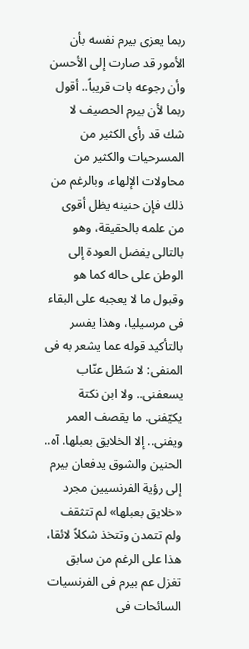ربما يعزى بيرم نفسه بأن الأمور قد صارت إلى الأحسن وأن رجوعه بات قريباً.. أقول ربما لأن بيرم الحصيف لا شك قد رأى الكثير من المسرحيات والكثير من محاولات الإلهاء، وبالرغم من ذلك فإن حنينه يظل أقوى من علمه بالحقيقة، وهو بالتالى يفضل العودة إلى الوطن على حاله كما هو وقبول ما لا يعجبه على البقاء فى مرسيليا، وهذا يفسر بالتأكيد قوله عما يشعر به فى المنفى: لا سَطْل عنّاب يسعفنى.. ولا ابن نكتة يكيّفنى. ما يقصف العمر ويفنى.. إلا الخلايق بعبلها. آه.. الحنين والشوق يدفعان بيرم إلى رؤية الفرنسيين مجرد «خلايق بعبلها» لم تتثقف ولم تتمدن وتتخذ شكلاً لائقا، هذا على الرغم من سابق تغزل عم بيرم فى الفرنسيات السائحات فى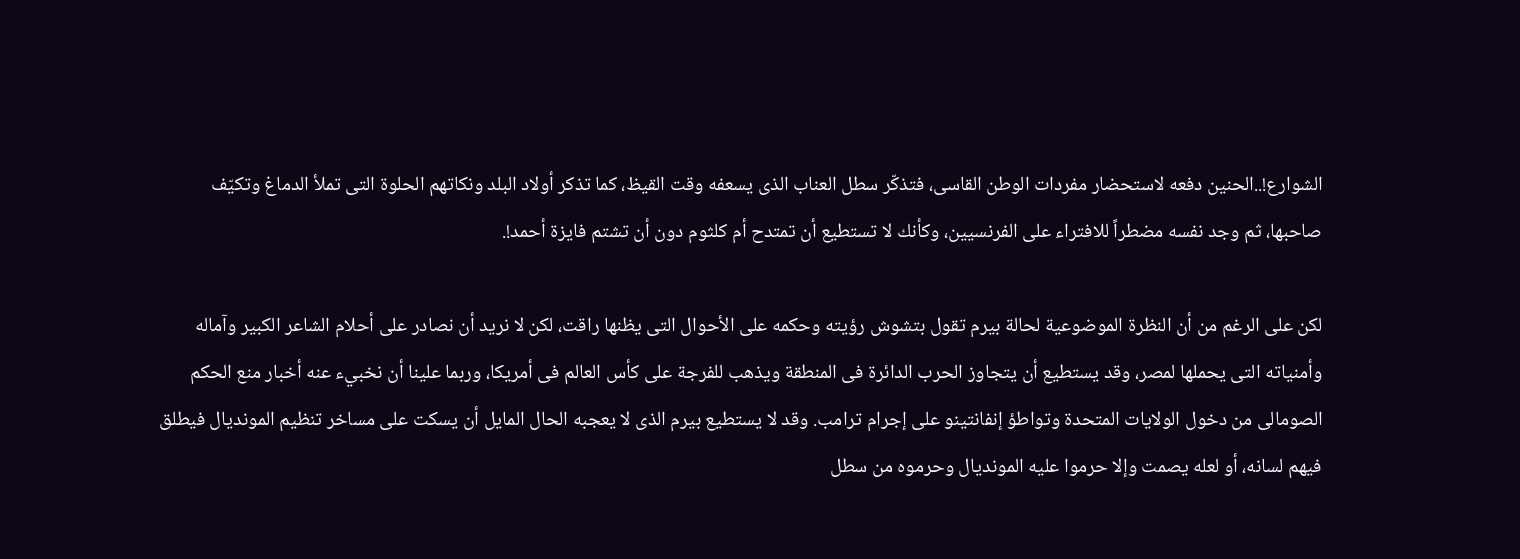الشوارع!..الحنين دفعه لاستحضار مفردات الوطن القاسى، فتذكّر سطل العناب الذى يسعفه وقت القيظ، كما تذكر أولاد البلد ونكاتهم الحلوة التى تملأ الدماغ وتكيّف صاحبها، ثم وجد نفسه مضطراً للافتراء على الفرنسيين، وكأنك لا تستطيع أن تمتدح أم كلثوم دون أن تشتم فايزة أحمد!.

لكن على الرغم من أن النظرة الموضوعية لحالة بيرم تقول بتشوش رؤيته وحكمه على الأحوال التى يظنها راقت، لكن لا نريد أن نصادر على أحلام الشاعر الكبير وآماله وأمنياته التى يحملها لمصر، وقد يستطيع أن يتجاوز الحرب الدائرة فى المنطقة ويذهب للفرجة على كأس العالم فى أمريكا، وربما علينا أن نخبيء عنه أخبار منع الحكم الصومالى من دخول الولايات المتحدة وتواطؤ إنفانتينو على إجرام ترامب. وقد لا يستطيع بيرم الذى لا يعجبه الحال المايل أن يسكت على مساخر تنظيم المونديال فيطلق فيهم لسانه، أو لعله يصمت وإلا حرموا عليه المونديال وحرموه من سطل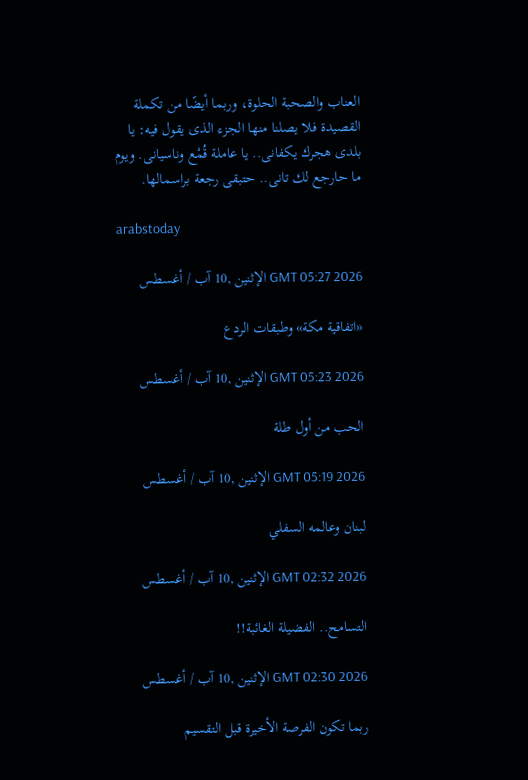العناب والصحبة الحلوة، وربما أيضًا من تكملة القصيدة فلا يصلنا منها الجزء الذى يقول فيه: يا بلدى هجرك يكفانى.. يا عاملة قُمْع وناسيانى. ويوم ما حارجع لك تانى.. حتبقى رجعة براسمالها.

arabstoday

GMT 05:27 2026 الإثنين ,10 آب / أغسطس

«اتفاقية مكة» وطبقات الردع

GMT 05:23 2026 الإثنين ,10 آب / أغسطس

الحب من أول طلة

GMT 05:19 2026 الإثنين ,10 آب / أغسطس

لبنان وعالمه السفلي

GMT 02:32 2026 الإثنين ,10 آب / أغسطس

التسامح.. الفضيلة الغائبة!!

GMT 02:30 2026 الإثنين ,10 آب / أغسطس

ربما تكون الفرصة الأخيرة قبل التقسيم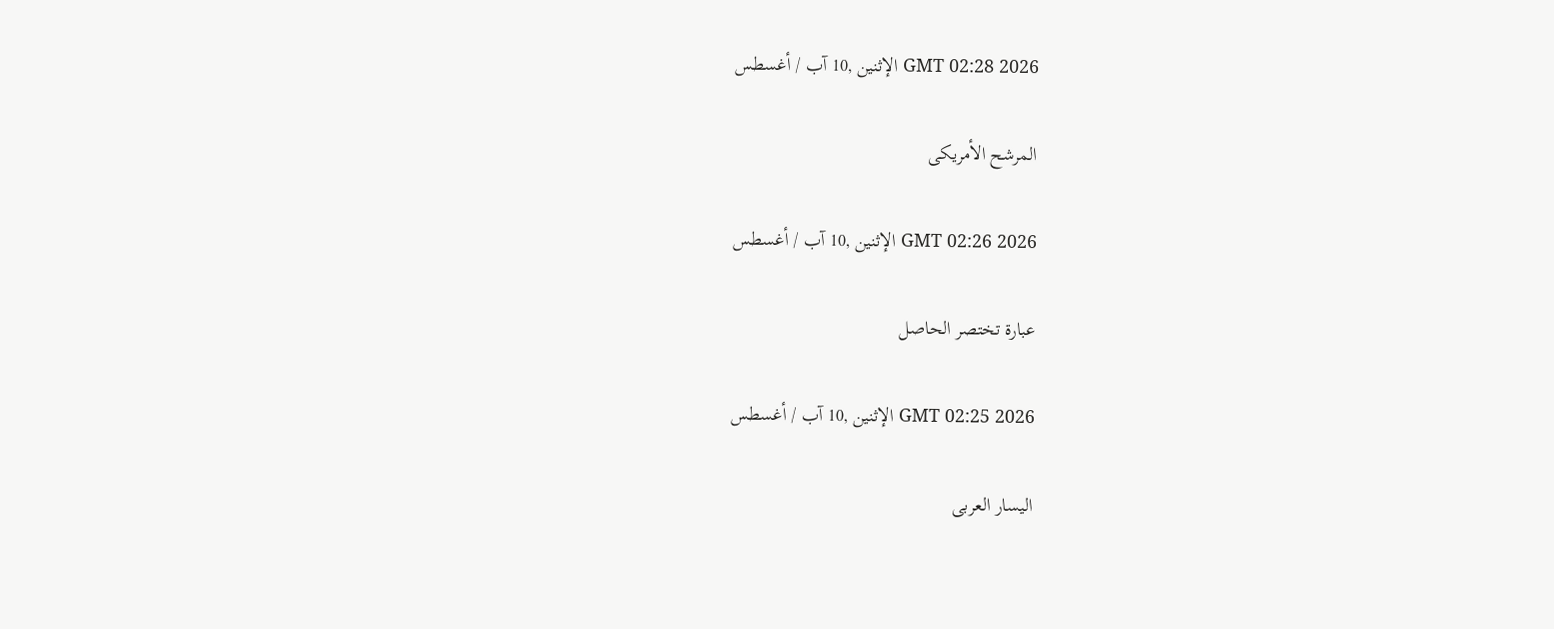GMT 02:28 2026 الإثنين ,10 آب / أغسطس

المرشح الأمريكى

GMT 02:26 2026 الإثنين ,10 آب / أغسطس

عبارة تختصر الحاصل

GMT 02:25 2026 الإثنين ,10 آب / أغسطس

اليسار العربى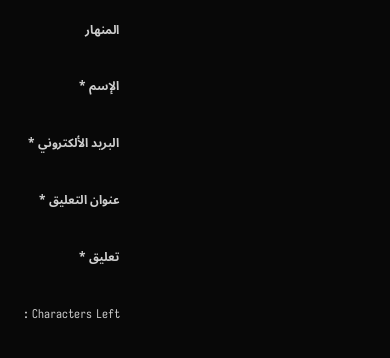المنهار

الإسم *

البريد الألكتروني *

عنوان التعليق *

تعليق *

: Characters Left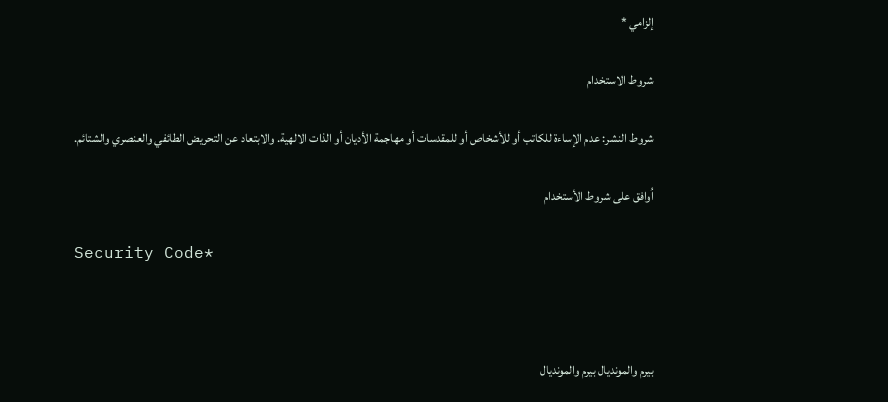إلزامي *

شروط الاستخدام

شروط النشر: عدم الإساءة للكاتب أو للأشخاص أو للمقدسات أو مهاجمة الأديان أو الذات الالهية. والابتعاد عن التحريض الطائفي والعنصري والشتائم.

اُوافق على شروط الأستخدام

Security Code*



بيرم والمونديال بيرم والمونديال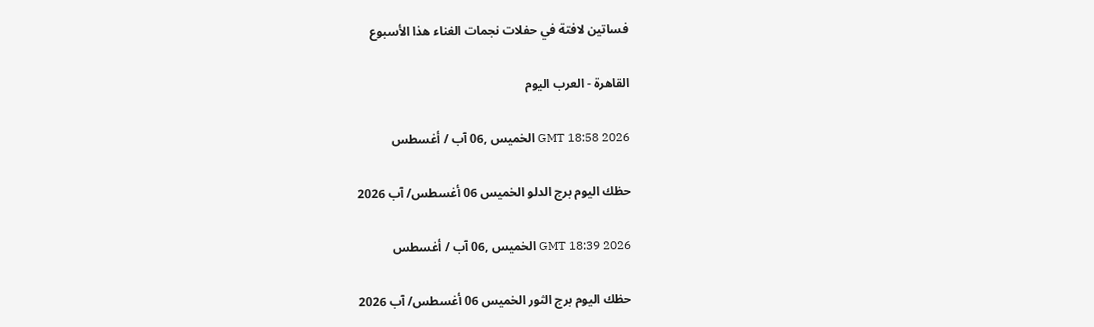فساتين لافتة في حفلات نجمات الغناء هذا الأسبوع

القاهرة - العرب اليوم

GMT 18:58 2026 الخميس ,06 آب / أغسطس

حظك اليوم برج الدلو الخميس 06 أغسطس/ آب 2026

GMT 18:39 2026 الخميس ,06 آب / أغسطس

حظك اليوم برج الثور الخميس 06 أغسطس/ آب 2026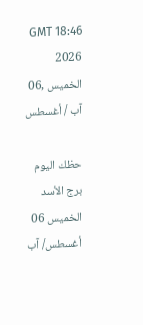GMT 18:46 2026 الخميس ,06 آب / أغسطس

حظك اليوم برج الأسد الخميس 06 أغسطس/ آب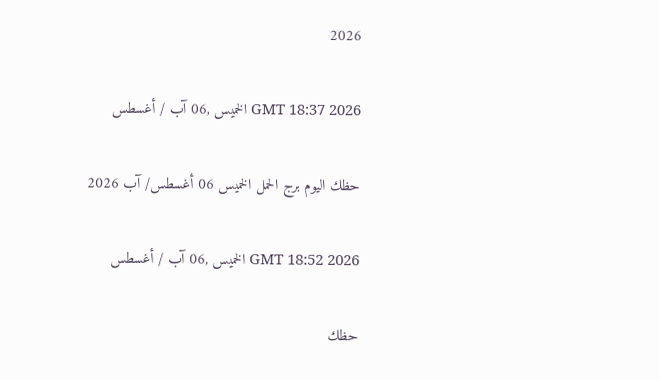2026

GMT 18:37 2026 الخميس ,06 آب / أغسطس

حظك اليوم برج الحمل الخميس 06 أغسطس/ آب 2026

GMT 18:52 2026 الخميس ,06 آب / أغسطس

حظك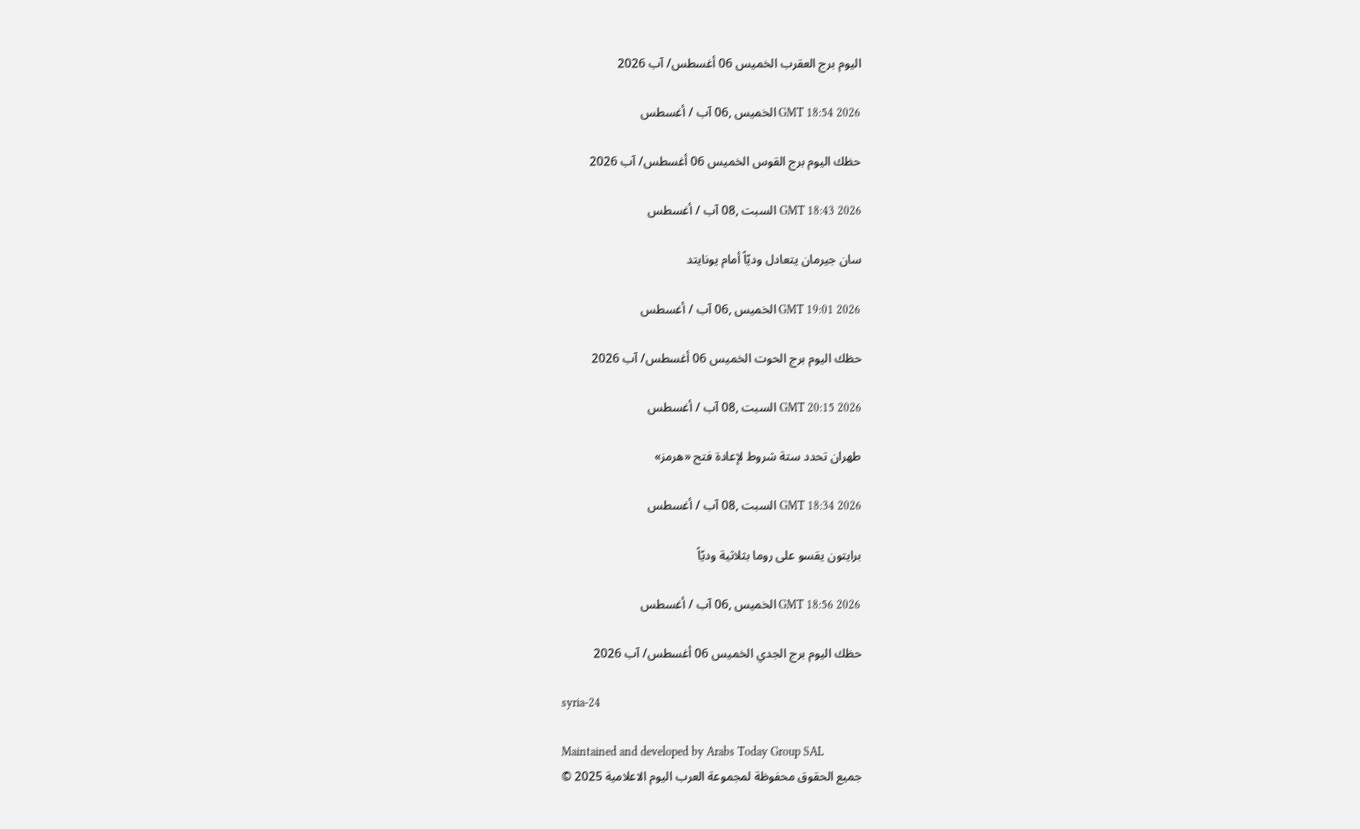اليوم برج العقرب الخميس 06 أغسطس/ آب 2026

GMT 18:54 2026 الخميس ,06 آب / أغسطس

حظك اليوم برج القوس الخميس 06 أغسطس/ آب 2026

GMT 18:43 2026 السبت ,08 آب / أغسطس

سان جيرمان يتعادل وديّاً أمام يونايتد

GMT 19:01 2026 الخميس ,06 آب / أغسطس

حظك اليوم برج الحوت الخميس 06 أغسطس/ آب 2026

GMT 20:15 2026 السبت ,08 آب / أغسطس

طهران تحدد ستة شروط لإعادة فتح «هرمز»

GMT 18:34 2026 السبت ,08 آب / أغسطس

برايتون يقسو على روما بثلاثية وديّاً

GMT 18:56 2026 الخميس ,06 آب / أغسطس

حظك اليوم برج الجدي الخميس 06 أغسطس/ آب 2026

syria-24

Maintained and developed by Arabs Today Group SAL
جميع الحقوق محفوظة لمجموعة العرب اليوم الاعلامية 2025 ©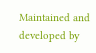Maintained and developed by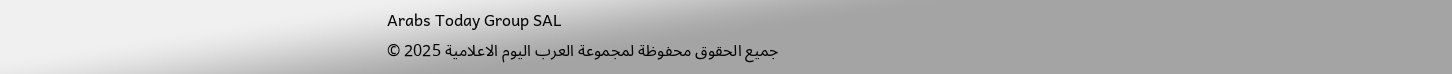Arabs Today Group SAL
جميع الحقوق محفوظة لمجموعة العرب اليوم الاعلامية 2025 ©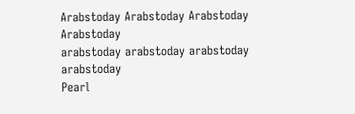Arabstoday Arabstoday Arabstoday Arabstoday
arabstoday arabstoday arabstoday
arabstoday
Pearl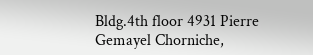Bldg.4th floor 4931 Pierre Gemayel Chorniche,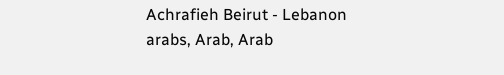Achrafieh Beirut - Lebanon
arabs, Arab, Arab